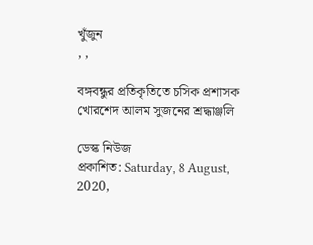খুঁজুন
, ,

বঙ্গবন্ধুর প্রতিকৃতিতে চসিক প্রশাসক খোরশেদ আলম সুজনের শ্রদ্ধাঞ্জলি

ডেস্ক নিউজ
প্রকাশিত: Saturday, 8 August, 2020,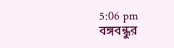5:06 pm
বঙ্গবন্ধুর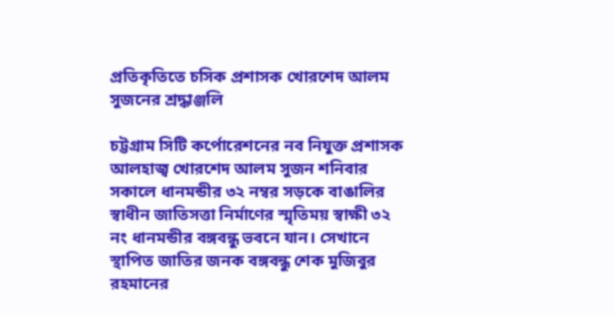প্রতিকৃতিতে চসিক প্রশাসক খোরশেদ আলম সুজনের শ্রদ্ধাঞ্জলি

চট্টগ্রাম সিটি কর্পোরেশনের নব নিযুক্ত প্রশাসক আলহাজ্ব খোরশেদ আলম সুজন শনিবার সকালে ধানমন্ডীর ৩২ নম্বর সড়কে বাঙালির স্বাধীন জাতিসত্তা নির্মাণের স্মৃতিময় স্বাক্ষী ৩২ নং ধানমন্ডীর বঙ্গবন্ধু ভবনে যান। সেখানে স্থাপিত জাতির জনক বঙ্গবন্ধু শেক মুজিবুর রহমানের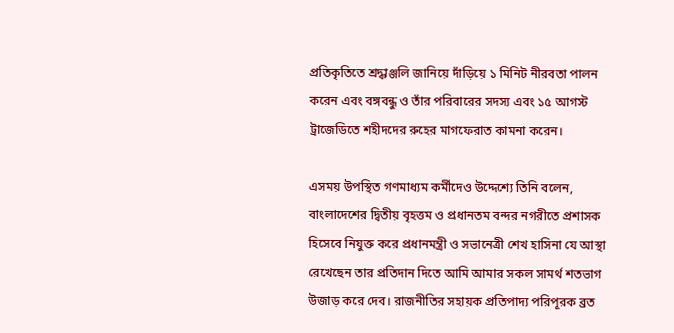প্রতিকৃতিতে শ্রদ্ধাঞ্জলি জানিয়ে দাঁড়িয়ে ১ মিনিট নীরবতা পালন করেন এবং বঙ্গবন্ধু ও তাঁর পরিবারের সদস্য এবং ১৫ আগস্ট ট্রাজেডিতে শহীদদের রুহের মাগফেরাত কামনা করেন।

এসময় উপস্থিত গণমাধ্যম কর্মীদেও উদ্দেশ্যে তিনি বলেন, বাংলাদেশের দ্বিতীয় বৃহত্তম ও প্রধানতম বন্দর নগরীতে প্রশাসক হিসেবে নিযুক্ত করে প্রধানমন্ত্রী ও সভানেত্রী শেখ হাসিনা যে আস্থা রেখেছেন তার প্রতিদান দিতে আমি আমার সকল সামর্থ শতভাগ উজাড় করে দেব। রাজনীতির সহায়ক প্রতিপাদ্য পরিপূরক ব্রত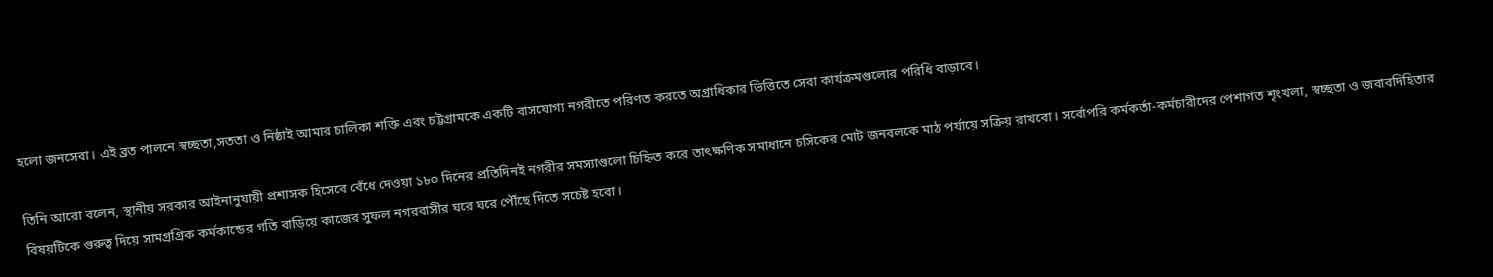হলো জনসেবা। এই ব্রত পালনে স্বচ্ছতা,সততা ও নিষ্ঠাই আমার চালিকা শক্তি এবং চট্টগ্রামকে একটি বাসযোগ্য নগরীতে পরিণত করতে অগ্রাধিকার ভিত্তিতে সেবা কার্যক্রমগুলোর পরিধি বাড়াবে।

তিনি আরো বলেন, স্থানীয় সরকার আইনানুযায়ী প্রশাসক হিসেবে বেঁধে দেওয়া ১৮০ দিনের প্রতিদিনই নগরীর সমস্যাগুলো চিহ্নিত করে তাৎক্ষণিক সমাধানে চসিকের মোট জনবলকে মাঠ পর্যায়ে সক্রিয় রাখবো। সর্বোপরি কর্মকর্তা-কর্মচারীদের পেশাগত শৃংখলা, স্বচ্ছতা ও জবাবদিহিতার বিষয়টিকে গুরুত্ব দিয়ে সামগ্রগ্রিক কর্মকান্ডের গতি বাড়িয়ে কাজের সুফল নগরবাসীর ঘরে ঘরে পৌঁছে দিতে সচেষ্ট হবো।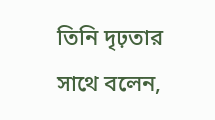তিনি দৃঢ়তার সাথে বলেন,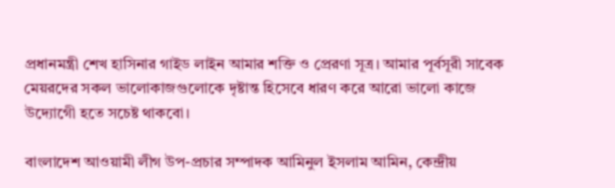প্রধানমন্ত্রী শেখ হাসিনার গাইড লাইন আমার শক্তি ও প্রেরণা সূত্র। আমার পূর্বসূরী সাবেক মেয়রদের সকল ভালোকাজগুলোকে দৃষ্টান্ত হিসেবে ধারণ করে আরো ভালো কাজে উদ্যোগেী হতে সচেষ্ট থাকবো।

বাংলাদেশ আওয়ামী লীগ উপ-প্রচার সম্পাদক আমিনুল ইসলাম আমিন, কেন্দ্রীয়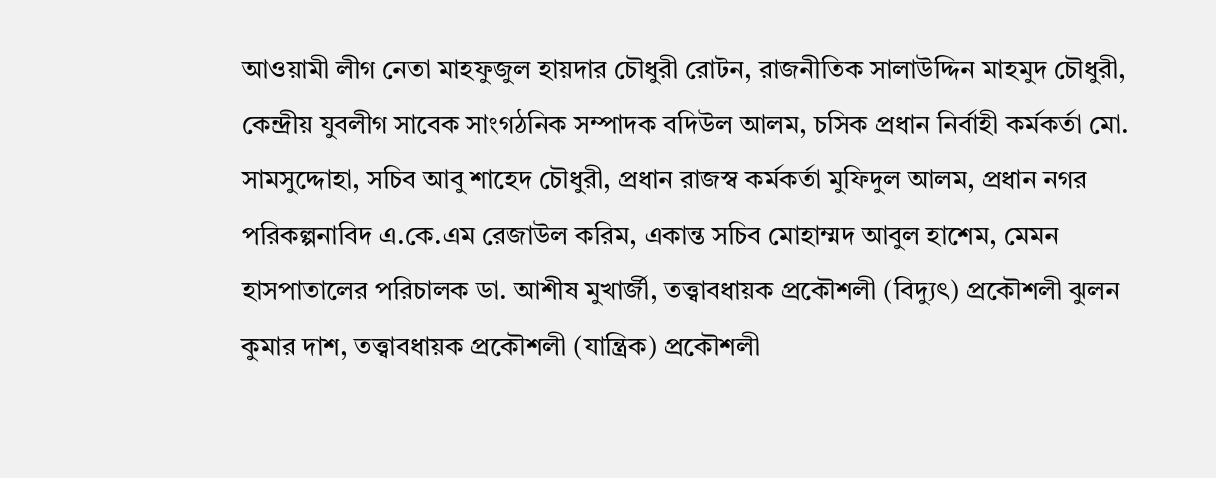আওয়ামী লীগ নেতা মাহফুজুল হায়দার চৌধুরী রোটন, রাজনীতিক সালাউদ্দিন মাহমুদ চৌধুরী, কেন্দ্রীয় যুবলীগ সাবেক সাংগঠনিক সম্পাদক বদিউল আলম, চসিক প্রধান নির্বাহী কর্মকর্তা মো. সামসুদ্দোহা, সচিব আবু শাহেদ চৌধুরী, প্রধান রাজস্ব কর্মকর্তা মুফিদুল আলম, প্রধান নগর পরিকল্পনাবিদ এ.কে.এম রেজাউল করিম, একান্ত সচিব মোহাম্মদ আবুল হাশেম, মেমন হাসপাতালের পরিচালক ডা. আশীষ মুখার্জী, তত্ত্বাবধায়ক প্রকৌশলী (বিদ্যুৎ) প্রকৌশলী ঝুলন কুমার দাশ, তত্ত্বাবধায়ক প্রকৌশলী (যান্ত্রিক) প্রকৌশলী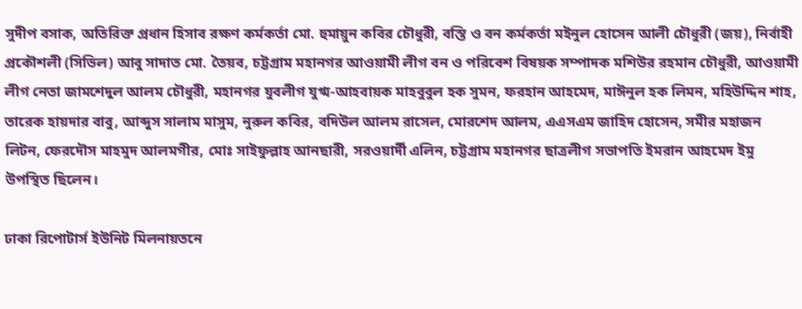সুদীপ বসাক, অতিরিক্ত প্রধান হিসাব রক্ষণ কর্মকর্তা মো. হুমায়ুন কবির চৌধুরী, বস্তি ও বন কর্মকর্তা মইনুল হোসেন আলী চৌধুরী (জয়), নির্বাহী প্রকৌশলী (সিভিল) আবু সাদাত মো. তৈয়ব, চট্টগ্রাম মহানগর আওয়ামী লীগ বন ও পরিবেশ বিষয়ক সম্পাদক মশিউর রহমান চৌধুরী, আওয়ামী লীগ নেতা জামশেদুল আলম চৌধুরী, মহানগর যুবলীগ যুগ্ম-আহবায়ক মাহবুবুল হক সুমন, ফরহান আহমেদ, মাঈনুল হক লিমন, মহিউদ্দিন শাহ, তারেক হায়দার বাবু, আব্দুস সালাম মাসুম, নুরুল কবির, বদিউল আলম রাসেল, মোরশেদ আলম, এএসএম জাহিদ হোসেন, সমীর মহাজন লিটন, ফেরদৌস মাহমুদ আলমগীর, মোঃ সাইফুল্লাহ আনছারী, সরওয়ার্দী এলিন, চট্টগ্রাম মহানগর ছাত্রলীগ সভাপতি ইমরান আহমেদ ইমু উপস্থিত ছিলেন।

ঢাকা রিপোটার্স ইউনিট মিলনায়তনে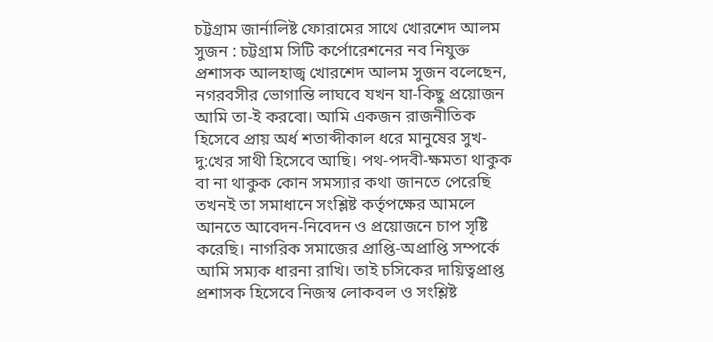চট্টগ্রাম জার্নালিষ্ট ফোরামের সাথে খোরশেদ আলম সুজন : চট্টগ্রাম সিটি কর্পোরেশনের নব নিযুক্ত প্রশাসক আলহাজ্ব খোরশেদ আলম সুজন বলেছেন, নগরবসীর ভোগান্তি লাঘবে যখন যা-কিছু প্রয়োজন আমি তা-ই করবো। আমি একজন রাজনীতিক হিসেবে প্রায় অর্ধ শতাব্দীকাল ধরে মানুষের সুখ-দু:খের সাথী হিসেবে আছি। পথ-পদবী-ক্ষমতা থাকুক বা না থাকুক কোন সমস্যার কথা জানতে পেরেছি তখনই তা সমাধানে সংশ্লিষ্ট কর্তৃপক্ষের আমলে আনতে আবেদন-নিবেদন ও প্রয়োজনে চাপ সৃষ্টি করেছি। নাগরিক সমাজের প্রাপ্তি-অপ্রাপ্তি সম্পর্কে আমি সম্যক ধারনা রাখি। তাই চসিকের দায়িত্বপ্রাপ্ত প্রশাসক হিসেবে নিজস্ব লোকবল ও সংশ্লিষ্ট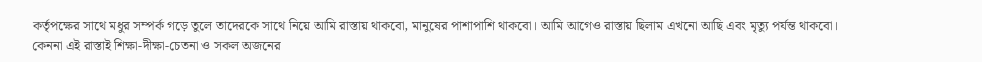কর্তৃপক্ষের সাথে মধুর সম্পর্ক গড়ে তুলে তাদেরকে সাথে নিয়ে আমি রাস্তায় থাকবো, মানুষের পাশাপাশি থাকবো। আমি আগেও রাস্তায় ছিলাম এখনো আছি এবং মৃত্যু পর্যন্ত থাকবো। কেননা এই রাস্তাই শিক্ষা-দীক্ষা-চেতনা ও সকল অজনের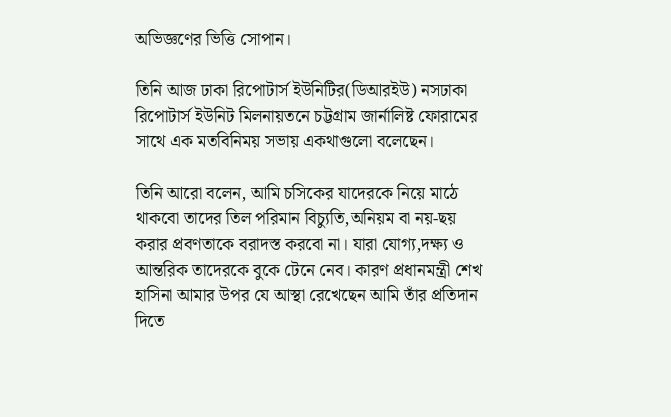অভিজ্ঞণের ভিত্তি সোপান।

তিনি আজ ঢাকা রিপোটার্স ইউনিটির(ডিআরইউ) নসঢাকা রিপোটার্স ইউনিট মিলনায়তনে চট্টগ্রাম জার্নালিষ্ট ফোরামের সাথে এক মতবিনিময় সভায় একথাগুলো বলেছেন।

তিনি আরো বলেন, আমি চসিকের যাদেরকে নিয়ে মাঠে থাকবো তাদের তিল পরিমান বিচ্যুতি,অনিয়ম বা নয়-ছয় করার প্রবণতাকে বরাদস্ত করবো না। যারা যোগ্য,দক্ষ্য ও আন্তরিক তাদেরকে বুকে টেনে নেব। কারণ প্রধানমন্ত্রী শেখ হাসিনা আমার উপর যে আস্থা রেখেছেন আমি তাঁর প্রতিদান দিতে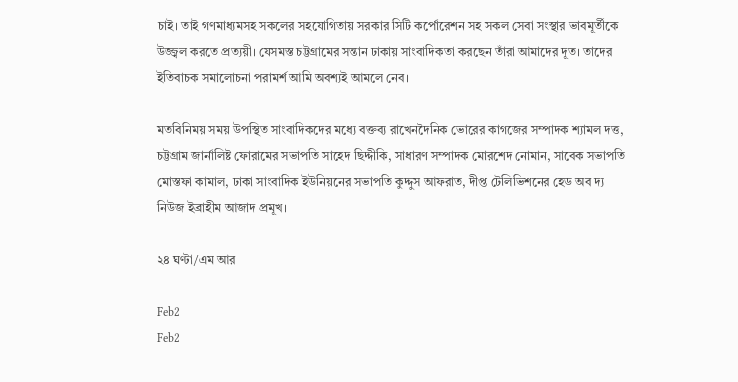চাই। তাই গণমাধ্যমসহ সকলের সহযোগিতায় সরকার সিটি কর্পোরেশন সহ সকল সেবা সংস্থার ভাবমূর্তীকে উজ্জ্বল করতে প্রত্যয়ী। যেসমস্ত চট্টগ্রামের সন্তান ঢাকায় সাংবাদিকতা করছেন তাঁরা আমাদের দূত। তাদের ইতিবাচক সমালোচনা পরামর্শ আমি অবশ্যই আমলে নেব।

মতবিনিময় সময় উপস্থিত সাংবাদিকদের মধ্যে বক্তব্য রাখেনদৈনিক ভোরের কাগজের সম্পাদক শ্যামল দত্ত, চট্টগ্রাম জার্নালিষ্ট ফোরামের সভাপতি সাহেদ ছিদ্দীকি, সাধারণ সম্পাদক মোরশেদ নোমান, সাবেক সভাপতি মোস্তফা কামাল, ঢাকা সাংবাদিক ইউনিয়নের সভাপতি কুদ্দুস আফরাত, দীপ্ত টেলিভিশনের হেড অব দ্য নিউজ ইব্রাহীম আজাদ প্রমূখ।

২৪ ঘণ্টা/এম আর

Feb2
Feb2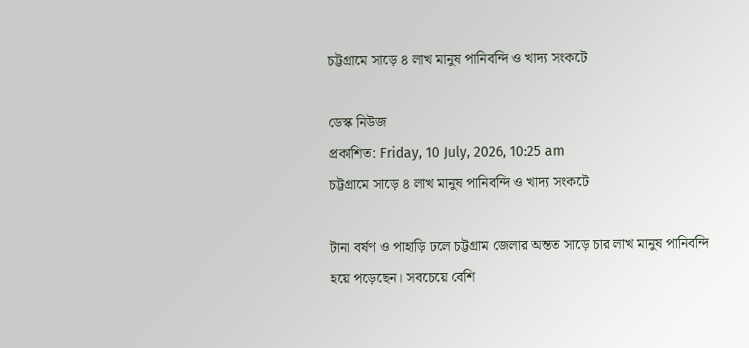চট্টগ্রামে সাড়ে ৪ লাখ মানুষ পানিবন্দি ও খাদ্য সংকটে

ডেস্ক নিউজ
প্রকাশিত: Friday, 10 July, 2026, 10:25 am
চট্টগ্রামে সাড়ে ৪ লাখ মানুষ পানিবন্দি ও খাদ্য সংকটে

টানা বর্ষণ ও পাহাড়ি ঢলে চট্টগ্রাম জেলার অন্তত সাড়ে চার লাখ মানুষ পানিবন্দি হয়ে পড়েছেন। সবচেয়ে বেশি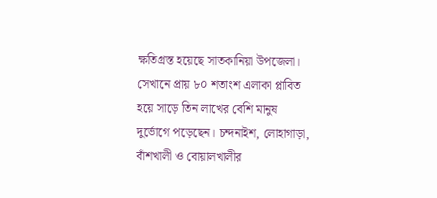ক্ষতিগ্রস্ত হয়েছে সাতকানিয়া উপজেলা। সেখানে প্রায় ৮০ শতাংশ এলাকা প্লাবিত হয়ে সাড়ে তিন লাখের বেশি মানুষ দুর্ভোগে পড়েছেন। চন্দনাইশ, লোহাগাড়া, বাঁশখালী ও বোয়ালখালীর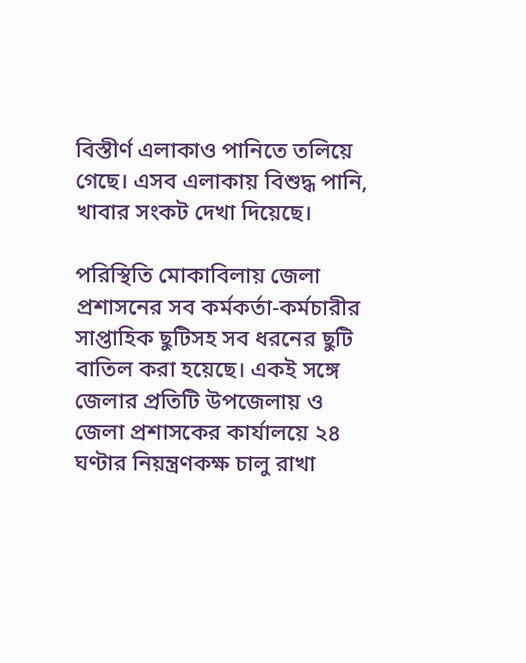বিস্তীর্ণ এলাকাও পানিতে তলিয়ে গেছে। এসব এলাকায় বিশুদ্ধ পানি, খাবার সংকট দেখা দিয়েছে।

পরিস্থিতি মোকাবিলায় জেলা প্রশাসনের সব কর্মকর্তা-কর্মচারীর সাপ্তাহিক ছুটিসহ সব ধরনের ছুটি বাতিল করা হয়েছে। একই সঙ্গে জেলার প্রতিটি উপজেলায় ও জেলা প্রশাসকের কার্যালয়ে ২৪ ঘণ্টার নিয়ন্ত্রণকক্ষ চালু রাখা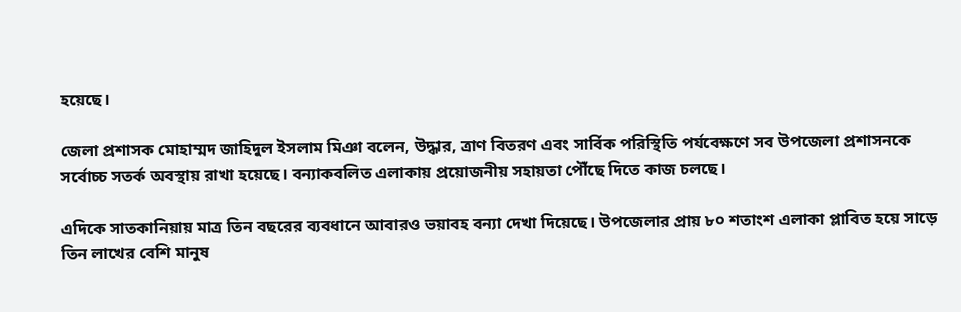হয়েছে।

জেলা প্রশাসক মোহাম্মদ জাহিদুল ইসলাম মিঞা বলেন, উদ্ধার, ত্রাণ বিতরণ এবং সার্বিক পরিস্থিতি পর্যবেক্ষণে সব উপজেলা প্রশাসনকে সর্বোচ্চ সতর্ক অবস্থায় রাখা হয়েছে। বন্যাকবলিত এলাকায় প্রয়োজনীয় সহায়তা পৌঁছে দিতে কাজ চলছে।

এদিকে সাতকানিয়ায় মাত্র তিন বছরের ব্যবধানে আবারও ভয়াবহ বন্যা দেখা দিয়েছে। উপজেলার প্রায় ৮০ শতাংশ এলাকা প্লাবিত হয়ে সাড়ে তিন লাখের বেশি মানুষ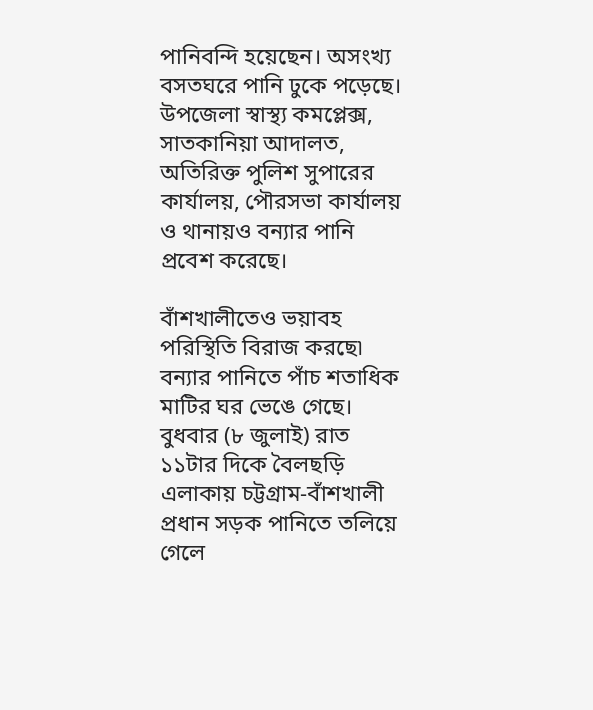পানিবন্দি হয়েছেন। অসংখ্য বসতঘরে পানি ঢুকে পড়েছে। উপজেলা স্বাস্থ্য কমপ্লেক্স, সাতকানিয়া আদালত, অতিরিক্ত পুলিশ সুপারের কার্যালয়, পৌরসভা কার্যালয় ও থানায়ও বন্যার পানি প্রবেশ করেছে।

বাঁশখালীতেও ভয়াবহ পরিস্থিতি বিরাজ করছে৷ বন্যার পানিতে পাঁচ শতাধিক মাটির ঘর ভেঙে গেছে। বুধবার (৮ জুলাই) রাত ১১টার দিকে বৈলছড়ি এলাকায় চট্টগ্রাম-বাঁশখালী প্রধান সড়ক পানিতে তলিয়ে গেলে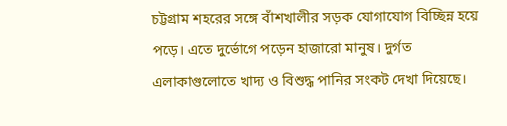চট্টগ্রাম শহরের সঙ্গে বাঁশখালীর সড়ক যোগাযোগ বিচ্ছিন্ন হয়ে পড়ে। এতে দুর্ভোগে পড়েন হাজারো মানুষ। দুর্গত এলাকাগুলোতে খাদ্য ও বিশুদ্ধ পানির সংকট দেখা দিয়েছে।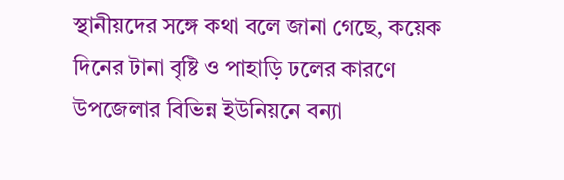স্থানীয়দের সঙ্গে কথা বলে জানা গেছে, কয়েক দিনের টানা বৃষ্টি ও পাহাড়ি ঢলের কারণে উপজেলার বিভিন্ন ইউনিয়নে বন্যা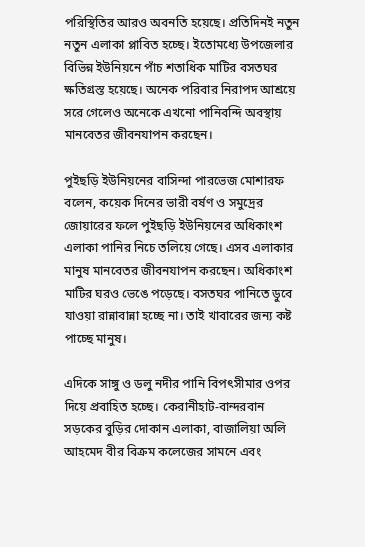পরিস্থিতির আরও অবনতি হয়েছে। প্রতিদিনই নতুন নতুন এলাকা প্লাবিত হচ্ছে। ইতোমধ্যে উপজেলার বিভিন্ন ইউনিয়নে পাঁচ শতাধিক মাটির বসতঘর ক্ষতিগ্রস্ত হয়েছে। অনেক পরিবার নিরাপদ আশ্রয়ে সরে গেলেও অনেকে এখনো পানিবন্দি অবস্থায় মানবেতর জীবনযাপন করছেন।

পুইছড়ি ইউনিয়নের বাসিন্দা পারভেজ মোশারফ বলেন, কয়েক দিনের ভারী বর্ষণ ও সমুদ্রের জোয়ারের ফলে পুইছড়ি ইউনিয়নের অধিকাংশ এলাকা পানির নিচে তলিয়ে গেছে। এসব এলাকার মানুষ মানবেতর জীবনযাপন করছেন। অধিকাংশ মাটির ঘরও ভেঙে পড়েছে। বসতঘর পানিতে ডুবে যাওয়া রান্নাবান্না হচ্ছে না। তাই খাবারের জন্য কষ্ট পাচ্ছে মানুষ।

এদিকে সাঙ্গু ও ডলু নদীর পানি বিপৎসীমার ওপর দিয়ে প্রবাহিত হচ্ছে। কেরানীহাট-বান্দরবান সড়কের বুড়ির দোকান এলাকা, বাজালিয়া অলি আহমেদ বীর বিক্রম কলেজের সামনে এবং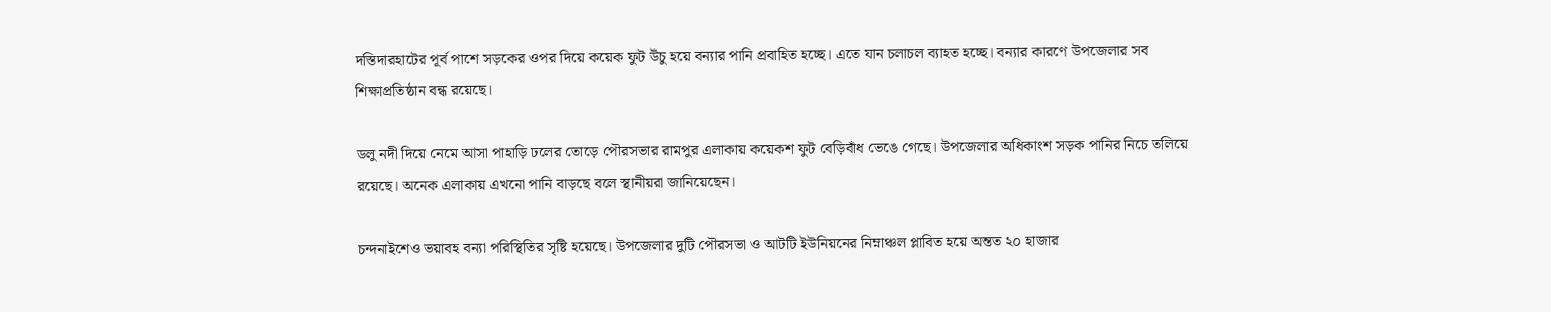দস্তিদারহাটের পূর্ব পাশে সড়কের ওপর দিয়ে কয়েক ফুট উঁচু হয়ে বন্যার পানি প্রবাহিত হচ্ছে। এতে যান চলাচল ব্যাহত হচ্ছে। বন্যার কারণে উপজেলার সব শিক্ষাপ্রতিষ্ঠান বন্ধ রয়েছে।

ডলু নদী দিয়ে নেমে আসা পাহাড়ি ঢলের তোড়ে পৌরসভার রামপুর এলাকায় কয়েকশ ফুট বেড়িবাঁধ ভেঙে গেছে। উপজেলার অধিকাংশ সড়ক পানির নিচে তলিয়ে রয়েছে। অনেক এলাকায় এখনো পানি বাড়ছে বলে স্থানীয়রা জানিয়েছেন।

চন্দনাইশেও ভয়াবহ বন্যা পরিস্থিতির সৃষ্টি হয়েছে। উপজেলার দুটি পৌরসভা ও আটটি ইউনিয়নের নিম্নাঞ্চল প্লাবিত হয়ে অন্তত ২০ হাজার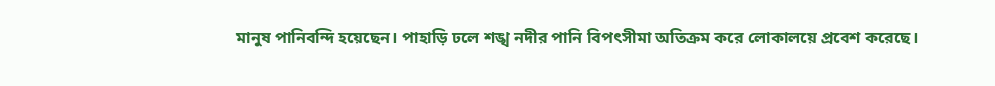মানুষ পানিবন্দি হয়েছেন। পাহাড়ি ঢলে শঙ্খ নদীর পানি বিপৎসীমা অতিক্রম করে লোকালয়ে প্রবেশ করেছে।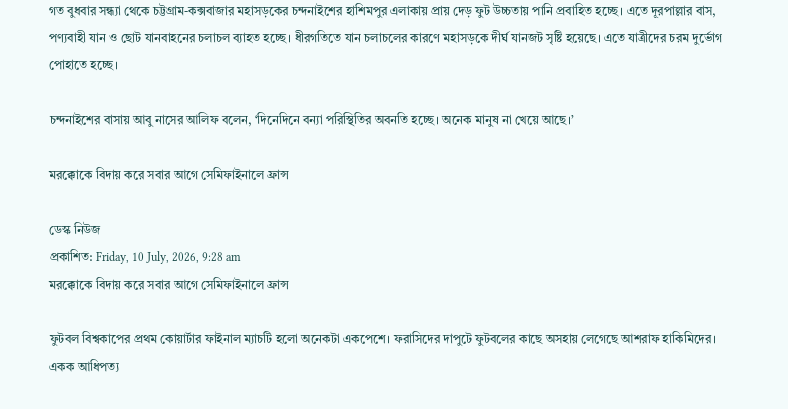গত বুধবার সন্ধ্যা থেকে চট্টগ্রাম-কক্সবাজার মহাসড়কের চন্দনাইশের হাশিমপুর এলাকায় প্রায় দেড় ফুট উচ্চতায় পানি প্রবাহিত হচ্ছে। এতে দূরপাল্লার বাস, পণ্যবাহী যান ও ছোট যানবাহনের চলাচল ব্যাহত হচ্ছে। ধীরগতিতে যান চলাচলের কারণে মহাসড়কে দীর্ঘ যানজট সৃষ্টি হয়েছে। এতে যাত্রীদের চরম দুর্ভোগ পোহাতে হচ্ছে।

চন্দনাইশের বাসায় আবু নাসের আলিফ বলেন, ‘দিনেদিনে বন্যা পরিস্থিতির অবনতি হচ্ছে। অনেক মানুষ না খেয়ে আছে।’

মরক্কোকে বিদায় করে সবার আগে সেমিফাইনালে ফ্রান্স

ডেস্ক নিউজ
প্রকাশিত: Friday, 10 July, 2026, 9:28 am
মরক্কোকে বিদায় করে সবার আগে সেমিফাইনালে ফ্রান্স

ফুটবল বিশ্বকাপের প্রথম কোয়ার্টার ফাইনাল ম্যাচটি হলো অনেকটা একপেশে। ফরাসিদের দাপুটে ফুটবলের কাছে অসহায় লেগেছে আশরাফ হাকিমিদের। একক আধিপত্য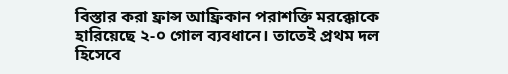বিস্তার করা ফ্রান্স আফ্রিকান পরাশক্তি মরক্কোকে হারিয়েছে ২-০ গোল ব্যবধানে। তাতেই প্রথম দল হিসেবে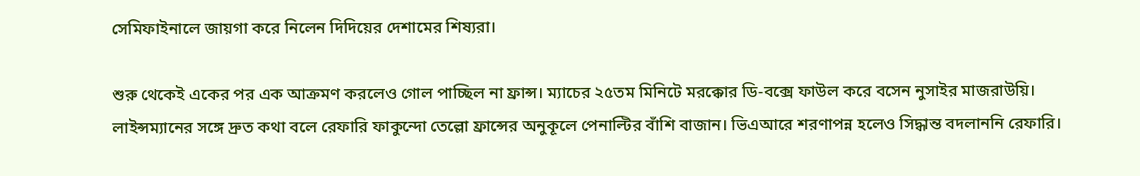সেমিফাইনালে জায়গা করে নিলেন দিদিয়ের দেশামের শিষ্যরা।

শুরু থেকেই একের পর এক আক্রমণ করলেও গোল পাচ্ছিল না ফ্রান্স। ম্যাচের ২৫তম মিনিটে মরক্কোর ডি-বক্সে ফাউল করে বসেন নুসাইর মাজরাউয়ি। লাইন্সম্যানের সঙ্গে দ্রুত কথা বলে রেফারি ফাকুন্দো তেল্লো ফ্রান্সের অনুকূলে পেনাল্টির বাঁশি বাজান। ভিএআরে শরণাপন্ন হলেও সিদ্ধান্ত বদলাননি রেফারি।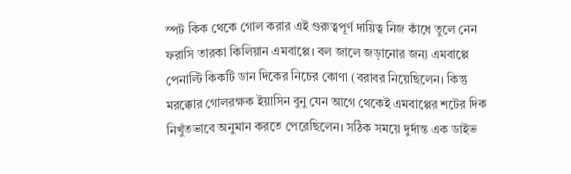স্পট কিক থেকে গোল করার এই গুরুত্বপূর্ণ দায়িত্ব নিজ কাঁধে তুলে নেন ফরাসি তারকা কিলিয়ান এমবাপ্পে। বল জালে জড়ানোর জন্য এমবাপ্পে পেনাল্টি কিকটি ডান দিকের নিচের কোণা (বরাবর নিয়েছিলেন। কিন্তু মরক্কোর গোলরক্ষক ইয়াসিন বুনু যেন আগে থেকেই এমবাপ্পের শটের দিক নিখুঁতভাবে অনুমান করতে পেরেছিলেন। সঠিক সময়ে দুর্দান্ত এক ডাইভ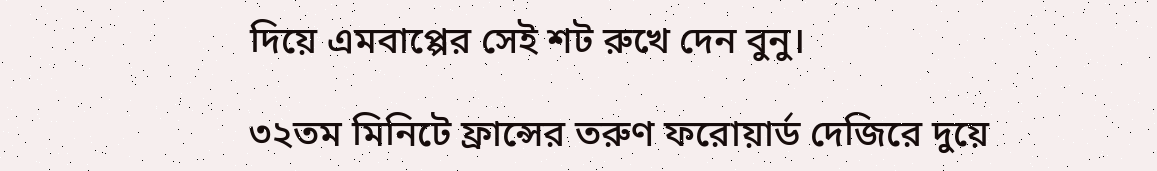দিয়ে এমবাপ্পের সেই শট রুখে দেন বুনু।

৩২তম মিনিটে ফ্রান্সের তরুণ ফরোয়ার্ড দেজিরে দুয়ে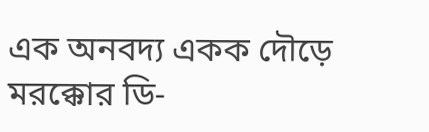এক অনবদ্য একক দৌড়ে মরক্কোর ডি-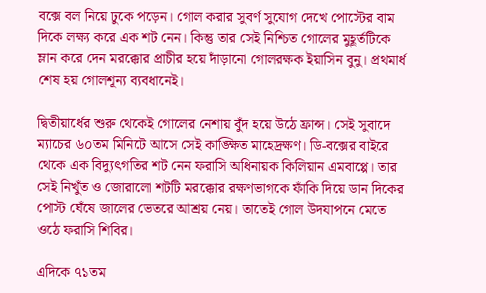বক্সে বল নিয়ে ঢুকে পড়েন। গোল করার সুবর্ণ সুযোগ দেখে পোস্টের বাম দিকে লক্ষ্য করে এক শট নেন। কিন্তু তার সেই নিশ্চিত গোলের মুহূর্তটিকে ম্লান করে দেন মরক্কোর প্রাচীর হয়ে দাঁড়ানো গোলরক্ষক ইয়াসিন বুনু। প্রথমার্ধ শেষ হয় গোলশূন্য ব্যবধানেই।

দ্বিতীয়ার্ধের শুরু থেকেই গোলের নেশায় বুঁদ হয়ে উঠে ফ্রান্স। সেই সুবাদে ম্যাচের ৬০তম মিনিটে আসে সেই কাঙ্ক্ষিত মাহেদ্রক্ষণ। ডি-বক্সের বাইরে থেকে এক বিদ্যুৎগতির শট নেন ফরাসি অধিনায়ক কিলিয়ান এমবাপ্পে। তার সেই নিখুঁত ও জোরালো শটটি মরক্কোর রক্ষণভাগকে ফাঁকি দিয়ে ডান দিকের পোস্ট ঘেঁষে জালের ভেতরে আশ্রয় নেয়। তাতেই গোল উদযাপনে মেতে ওঠে ফরাসি শিবির।

এদিকে ৭১তম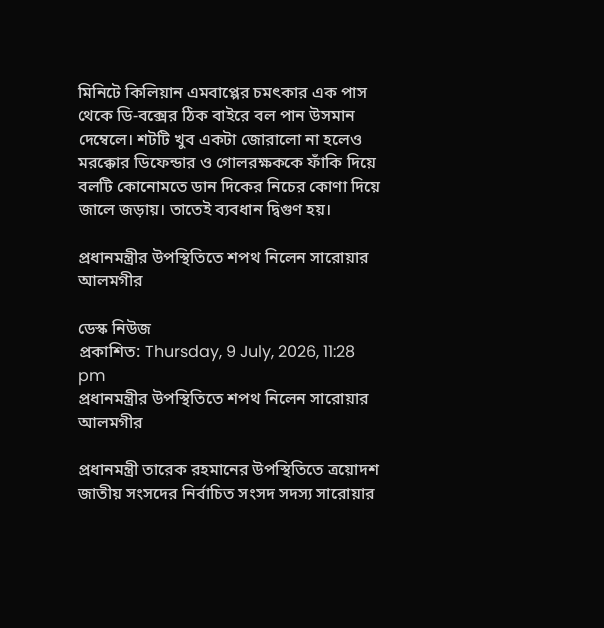মিনিটে কিলিয়ান এমবাপ্পের চমৎকার এক পাস থেকে ডি-বক্সের ঠিক বাইরে বল পান উসমান দেম্বেলে। শটটি খুব একটা জোরালো না হলেও মরক্কোর ডিফেন্ডার ও গোলরক্ষককে ফাঁকি দিয়ে বলটি কোনোমতে ডান দিকের নিচের কোণা দিয়ে জালে জড়ায়। তাতেই ব্যবধান দ্বিগুণ হয়।

প্রধানমন্ত্রীর উপস্থিতিতে শপথ নিলেন সারোয়ার আলমগীর

ডেস্ক নিউজ
প্রকাশিত: Thursday, 9 July, 2026, 11:28 pm
প্রধানমন্ত্রীর উপস্থিতিতে শপথ নিলেন সারোয়ার আলমগীর

প্রধানমন্ত্রী তারেক রহমানের উপস্থিতিতে ত্রয়োদশ জাতীয় সংসদের নির্বাচিত সংসদ সদস্য সারোয়ার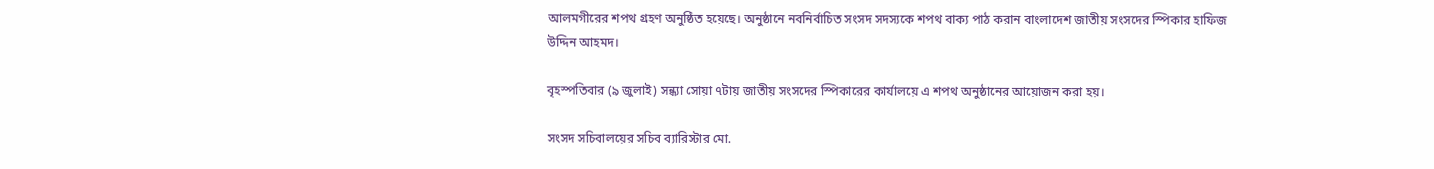আলমগীরের শপথ গ্রহণ অনুষ্ঠিত হয়েছে। অনুষ্ঠানে নবনির্বাচিত সংসদ সদস্যকে শপথ বাক্য পাঠ করান বাংলাদেশ জাতীয় সংসদের স্পিকার হাফিজ উদ্দিন আহমদ।

বৃহস্পতিবার (৯ জুলাই) সন্ধ্যা সোয়া ৭টায় জাতীয় সংসদের স্পিকারের কার্যালয়ে এ শপথ অনুষ্ঠানের আয়োজন করা হয়।

সংসদ সচিবালয়ের সচিব ব্যারিস্টার মো.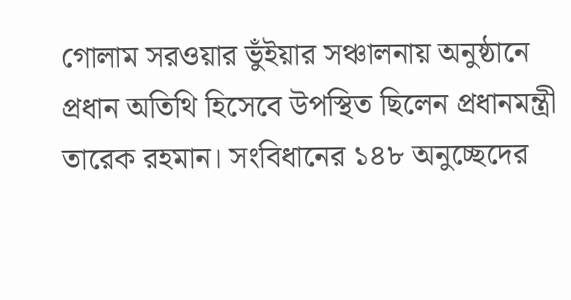গোলাম সরওয়ার ভুঁইয়ার সঞ্চালনায় অনুষ্ঠানে প্রধান অতিথি হিসেবে উপস্থিত ছিলেন প্রধানমন্ত্রী তারেক রহমান। সংবিধানের ১৪৮ অনুচ্ছেদের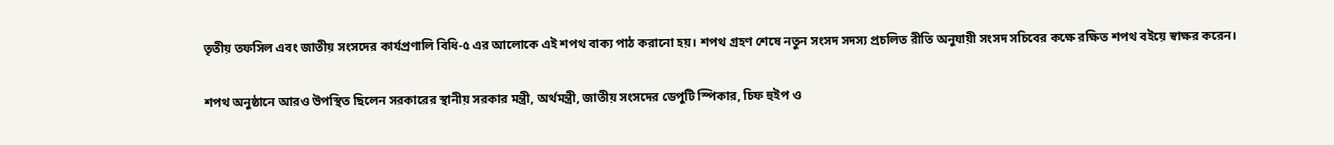তৃতীয় তফসিল এবং জাতীয় সংসদের কার্যপ্রণালি বিধি-৫ এর আলোকে এই শপথ বাক্য পাঠ করানো হয়। শপথ গ্রহণ শেষে নতুন সংসদ সদস্য প্রচলিত রীতি অনুযায়ী সংসদ সচিবের কক্ষে রক্ষিত শপথ বইয়ে স্বাক্ষর করেন।

শপথ অনুষ্ঠানে আরও উপস্থিত ছিলেন সরকারের স্থানীয় সরকার মন্ত্রী, অর্থমন্ত্রী, জাতীয় সংসদের ডেপুটি স্পিকার, চিফ হুইপ ও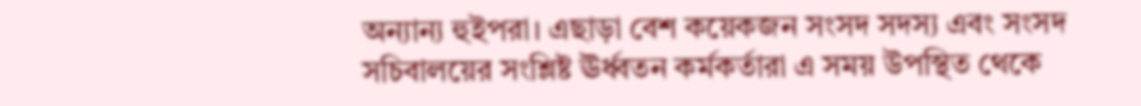অন্যান্য হুইপরা। এছাড়া বেশ কয়েকজন সংসদ সদস্য এবং সংসদ সচিবালয়ের সংশ্লিষ্ট ঊর্ধ্বতন কর্মকর্তারা এ সময় উপস্থিত থেকে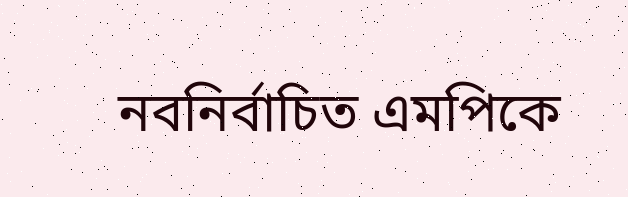নবনির্বাচিত এমপিকে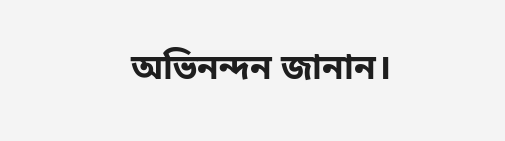অভিনন্দন জানান।